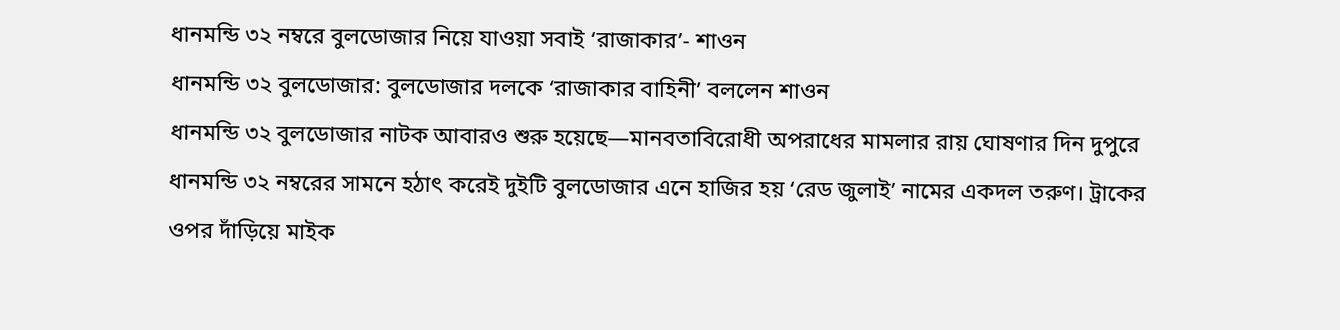ধানমন্ডি ৩২ নম্বরে বুলডোজার নিয়ে যাওয়া সবাই ‘রাজাকার’- শাওন
ধানমন্ডি ৩২ বুলডোজার: বুলডোজার দলকে ‘রাজাকার বাহিনী’ বললেন শাওন
ধানমন্ডি ৩২ বুলডোজার নাটক আবারও শুরু হয়েছে—মানবতাবিরোধী অপরাধের মামলার রায় ঘোষণার দিন দুপুরে ধানমন্ডি ৩২ নম্বরের সামনে হঠাৎ করেই দুইটি বুলডোজার এনে হাজির হয় ‘রেড জুলাই’ নামের একদল তরুণ। ট্রাকের ওপর দাঁড়িয়ে মাইক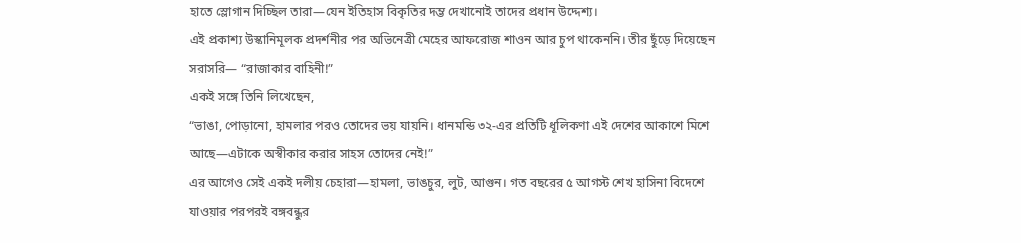হাতে স্লোগান দিচ্ছিল তারা—যেন ইতিহাস বিকৃতির দম্ভ দেখানোই তাদের প্রধান উদ্দেশ্য।
এই প্রকাশ্য উস্কানিমূলক প্রদর্শনীর পর অভিনেত্রী মেহের আফরোজ শাওন আর চুপ থাকেননি। তীর ছুঁড়ে দিয়েছেন সরাসরি— “রাজাকার বাহিনী!”
একই সঙ্গে তিনি লিখেছেন,
“ভাঙা, পোড়ানো, হামলার পরও তোদের ভয় যায়নি। ধানমন্ডি ৩২-এর প্রতিটি ধূলিকণা এই দেশের আকাশে মিশে আছে—এটাকে অস্বীকার করার সাহস তোদের নেই!”
এর আগেও সেই একই দলীয় চেহারা—হামলা, ভাঙচুর, লুট, আগুন। গত বছরের ৫ আগস্ট শেখ হাসিনা বিদেশে যাওয়ার পরপরই বঙ্গবন্ধুর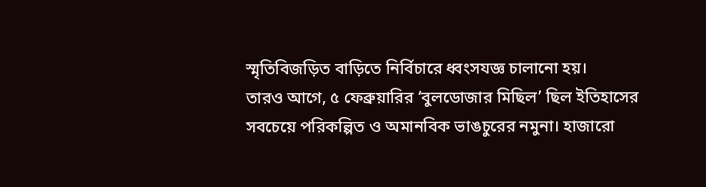স্মৃতিবিজড়িত বাড়িতে নির্বিচারে ধ্বংসযজ্ঞ চালানো হয়।
তারও আগে, ৫ ফেব্রুয়ারির ‘বুলডোজার মিছিল’ ছিল ইতিহাসের সবচেয়ে পরিকল্পিত ও অমানবিক ভাঙচুরের নমুনা। হাজারো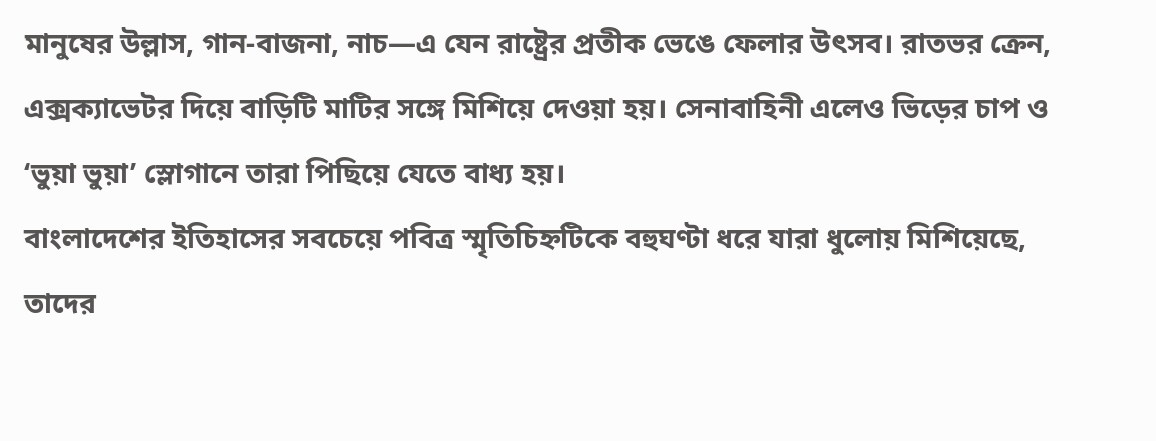মানুষের উল্লাস, গান-বাজনা, নাচ—এ যেন রাষ্ট্রের প্রতীক ভেঙে ফেলার উৎসব। রাতভর ক্রেন, এক্সক্যাভেটর দিয়ে বাড়িটি মাটির সঙ্গে মিশিয়ে দেওয়া হয়। সেনাবাহিনী এলেও ভিড়ের চাপ ও ‘ভুয়া ভুয়া’ স্লোগানে তারা পিছিয়ে যেতে বাধ্য হয়।
বাংলাদেশের ইতিহাসের সবচেয়ে পবিত্র স্মৃতিচিহ্নটিকে বহুঘণ্টা ধরে যারা ধুলোয় মিশিয়েছে, তাদের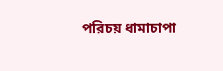পরিচয় ধামাচাপা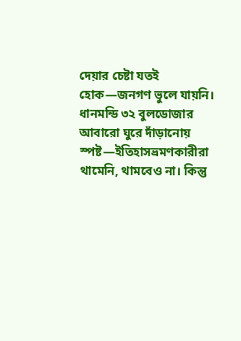দেয়ার চেষ্টা যতই হোক—জনগণ ভুলে যায়নি।
ধানমন্ডি ৩২ বুলডোজার আবারো ঘুরে দাঁড়ানোয় স্পষ্ট—ইতিহাসভ্রমণকারীরা থামেনি, থামবেও না। কিন্তু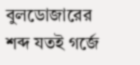বুলডোজারের শব্দ যতই গর্জে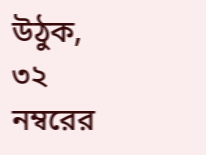উঠুক, ৩২ নম্বরের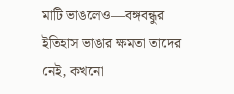মাটি ভাঙলেও—বঙ্গবন্ধুর ইতিহাস ভাঙার ক্ষমতা তাদের নেই, কখনো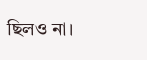ছিলও না।